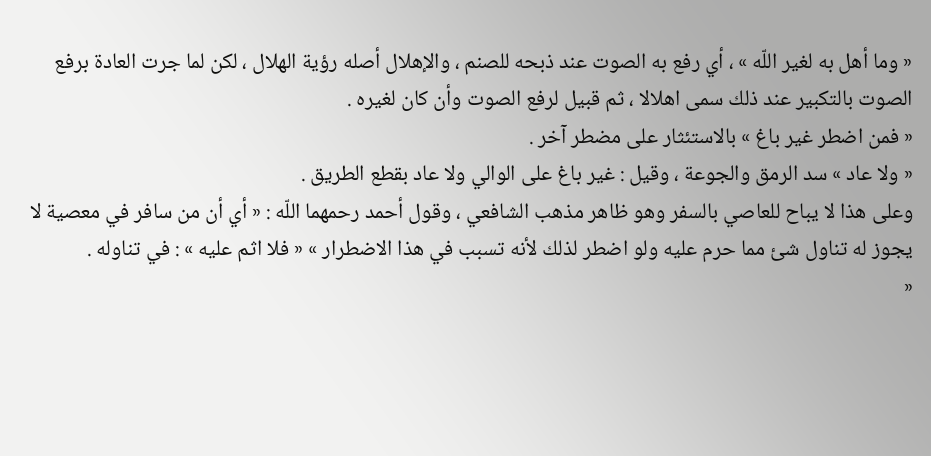« وما أهل به لغير اللّه » ، أي رفع به الصوت عند ذبحه للصنم ، والإهلال أصله رؤية الهلال ، لكن لما جرت العادة برفع الصوت بالتكبير عند ذلك سمى اهلالا ، ثم قبيل لرفع الصوت وأن كان لغيره .
« فمن اضطر غير باغ » بالاستئثار على مضطر آخر .
« ولا عاد » سد الرمق والجوعة ، وقيل : غير باغ على الوالي ولا عاد بقطع الطريق .
وعلى هذا لا يباح للعاصي بالسفر وهو ظاهر مذهب الشافعي ، وقول أحمد رحمهما اللّه : « أي أن من سافر في معصية لا يجوز له تناول شئ مما حرم عليه ولو اضطر لذلك لأنه تسبب في هذا الاضطرار » « فلا اثم عليه » : في تناوله .
«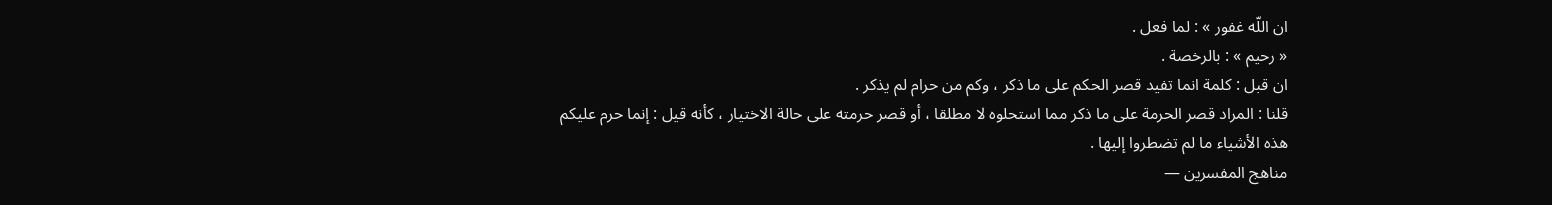ان اللّه غفور » : لما فعل .
« رحيم » : بالرخصة .
ان قبل : كلمة انما تفيد قصر الحكم على ما ذكر ، وكم من حرام لم يذكر .
قلنا : المراد قصر الحرمة على ما ذكر مما استحلوه لا مطلقا ، أو قصر حرمته على حالة الاختيار ، كأنه قيل : إنما حرم عليكم هذه الأشياء ما لم تضطروا إليها .
مناهج المفسرين —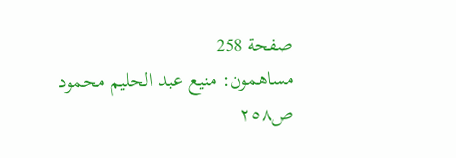صفحة 258
مساهمون: منيع عبد الحليم محمود
ص٢٥٨